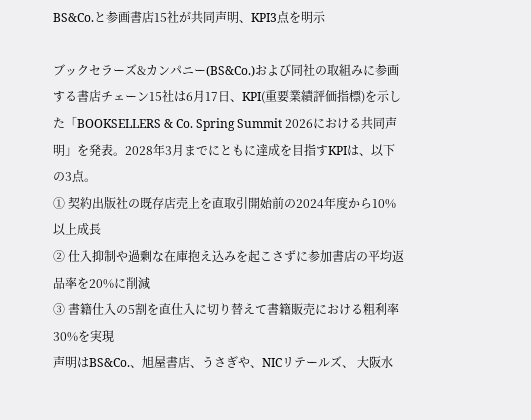BS&Co.と参画書店15社が共同声明、KPI3点を明示

ブックセラーズ&カンパニー(BS&Co.)および同社の取組みに参画する書店チェーン15社は6月17日、KPI(重要業績評価指標)を示した「BOOKSELLERS & Co. Spring Summit 2026における共同声明」を発表。2028年3月までにともに達成を目指すKPIは、以下の3点。
① 契約出版社の既存店売上を直取引開始前の2024年度から10%以上成長
② 仕入抑制や過剰な在庫抱え込みを起こさずに参加書店の平均返品率を20%に削減
③ 書籍仕入の5割を直仕入に切り替えて書籍販売における粗利率30%を実現
声明はBS&Co.、旭屋書店、うさぎや、NICリテールズ、 大阪水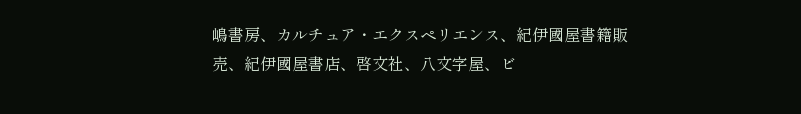嶋書房、カルチュア・エクスペリエンス、紀伊國屋書籍販売、紀伊國屋書店、啓文社、八文字屋、ビ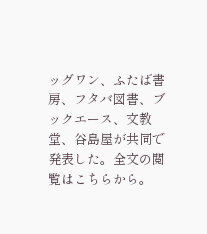ッグワン、ふたば書房、フタバ図書、ブックエース、文教堂、谷島屋が共同で発表した。全文の閲覧はこちらから。